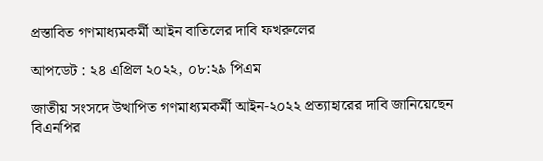প্রস্তাবিত গণমাধ্যমকর্মী আইন বাতিলের দাবি ফখরুলের

আপডেট : ২৪ এপ্রিল ২০২২, ০৮:২৯ পিএম

জাতীয় সংসদে উত্থাপিত গণমাধ্যমকর্মী আইন-২০২২ প্রত্যাহারের দাবি জানিয়েছেন বিএনপির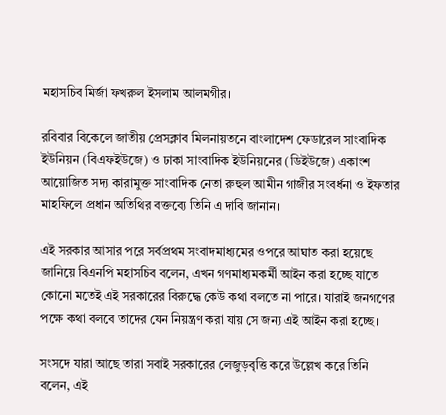মহাসচিব মির্জা ফখরুল ইসলাম আলমগীর।

রবিবার বিকেলে জাতীয় প্রেসক্লাব মিলনায়তনে বাংলাদেশ ফেডারেল সাংবাদিক ইউনিয়ন (বিএফইউজে) ও ঢাকা সাংবাদিক ইউনিয়নের (ডিইউজে) একাংশ আয়োজিত সদ্য কারামুক্ত সাংবাদিক নেতা রুহুল আমীন গাজীর সংবর্ধনা ও ইফতার মাহফিলে প্রধান অতিথির বক্তব্যে তিনি এ দাবি জানান।

এই সরকার আসার পরে সর্বপ্রথম সংবাদমাধ্যমের ওপরে আঘাত করা হয়েছে জানিয়ে বিএনপি মহাসচিব বলেন, এখন গণমাধ্যমকর্মী আইন করা হচ্ছে যাতে কোনো মতেই এই সরকারের বিরুদ্ধে কেউ কথা বলতে না পারে। যারাই জনগণের পক্ষে কথা বলবে তাদের যেন নিয়ন্ত্রণ করা যায় সে জন্য এই আইন করা হচ্ছে।

সংসদে যারা আছে তারা সবাই সরকারের লেজুড়বৃত্তি করে উল্লেখ করে তিনি বলেন, এই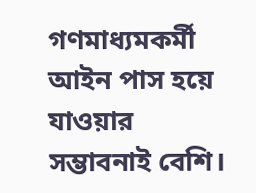গণমাধ্যমকর্মী আইন পাস হয়ে যাওয়ার সম্ভাবনাই বেশি।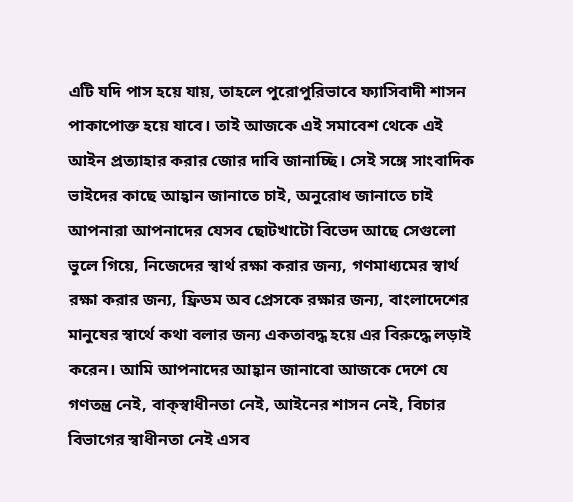এটি যদি পাস হয়ে যায়, তাহলে পুরোপুরিভাবে ফ্যাসিবাদী শাসন পাকাপোক্ত হয়ে যাবে। তাই আজকে এই সমাবেশ থেকে এই আইন প্রত্যাহার করার জোর দাবি জানাচ্ছি। সেই সঙ্গে সাংবাদিক ভাইদের কাছে আহ্বান জানাতে চাই, অনুরোধ জানাতে চাই আপনারা আপনাদের যেসব ছোটখাটো বিভেদ আছে সেগুলো ভুলে গিয়ে, নিজেদের স্বার্থ রক্ষা করার জন্য, গণমাধ্যমের স্বার্থ রক্ষা করার জন্য, ফ্রিডম অব প্রেসকে রক্ষার জন্য, বাংলাদেশের মানুষের স্বার্থে কথা বলার জন্য একতাবদ্ধ হয়ে এর বিরুদ্ধে লড়াই করেন। আমি আপনাদের আহ্বান জানাবো আজকে দেশে যে গণতন্ত্র নেই, বাক্‌স্বাধীনতা নেই, আইনের শাসন নেই, বিচার বিভাগের স্বাধীনতা নেই এসব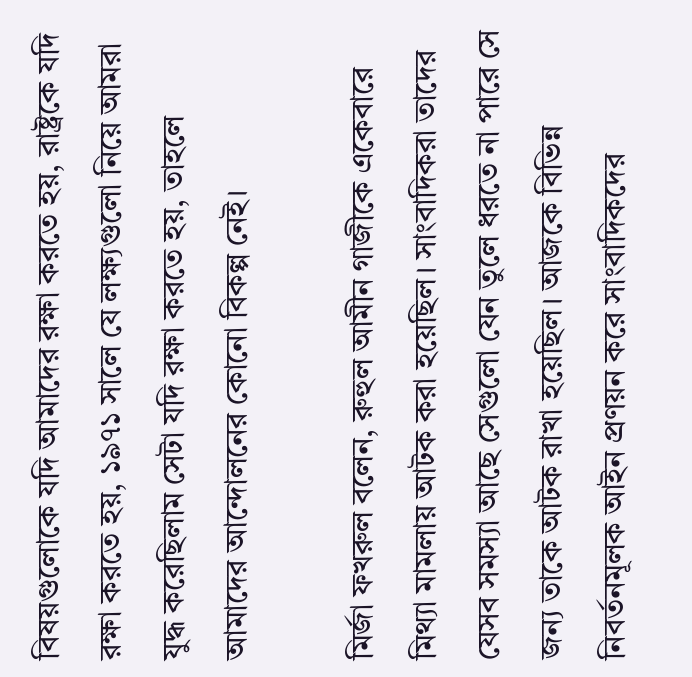বিষয়গুলোকে যদি আমাদের রক্ষা করতে হয়, রাষ্ট্রকে যদি রক্ষা করতে হয়, ১৯৭১ সালে যে লক্ষ্যগুলো নিয়ে আমরা যুদ্ধ করেছিলাম সেটা যদি রক্ষা করতে হয়, তাহলে আমাদের আন্দোলনের কোনো বিকল্প নেই।

মির্জা ফখরুল বলেন, রুহুল আমীন গাজীকে একেবারে মিথ্যা মামলায় আটক করা হয়েছিল। সাংবাদিকরা তাদের যেসব সমস্যা আছে সেগুলো যেন তুলে ধরতে না পারে সে জন্য তাকে আটক রাখা হয়েছিল। আজকে বিভিন্ন নিবর্তনমূলক আইন প্রণয়ন করে সাংবাদিকদের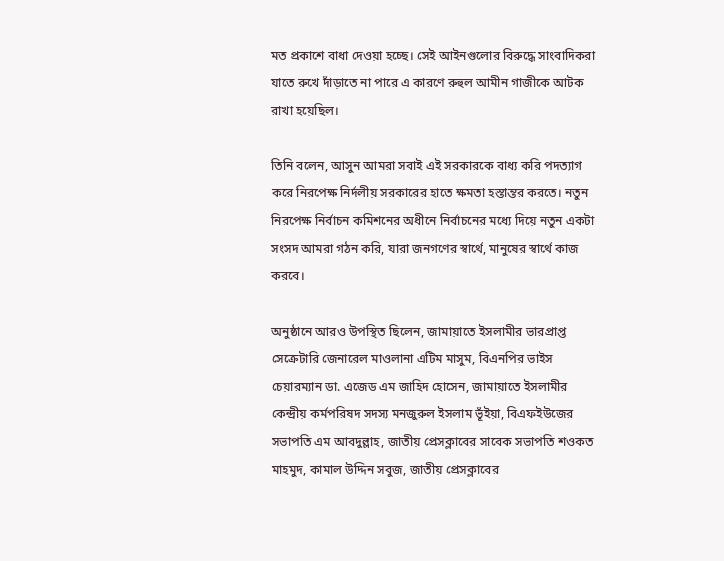মত প্রকাশে বাধা দেওয়া হচ্ছে। সেই আইনগুলোর বিরুদ্ধে সাংবাদিকরা যাতে রুখে দাঁড়াতে না পারে এ কারণে রুহুল আমীন গাজীকে আটক রাখা হয়েছিল।

তিনি বলেন, আসুন আমরা সবাই এই সরকারকে বাধ্য করি পদত্যাগ করে নিরপেক্ষ নির্দলীয় সরকারের হাতে ক্ষমতা হস্তান্তর করতে। নতুন নিরপেক্ষ নির্বাচন কমিশনের অধীনে নির্বাচনের মধ্যে দিয়ে নতুন একটা সংসদ আমরা গঠন করি, যারা জনগণের স্বার্থে, মানুষের স্বার্থে কাজ করবে।

অনুষ্ঠানে আরও উপস্থিত ছিলেন, জামায়াতে ইসলামীর ভারপ্রাপ্ত সেক্রেটারি জেনারেল মাওলানা এটিম মাসুম, বিএনপির ভাইস চেয়ারম্যান ডা. এজেড এম জাহিদ হোসেন, জামায়াতে ইসলামীর কেন্দ্রীয় কর্মপরিষদ সদস্য মনজুরুল ইসলাম ভূঁইয়া, বিএফইউজের সভাপতি এম আবদুল্লাহ, জাতীয় প্রেসক্লাবের সাবেক সভাপতি শওকত মাহমুদ, কামাল উদ্দিন সবুজ, জাতীয় প্রেসক্লাবের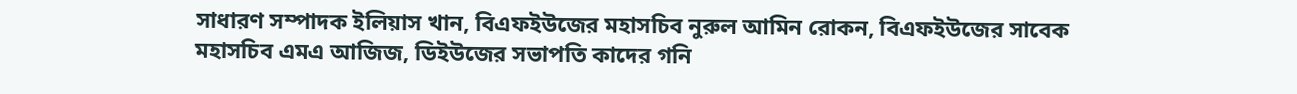সাধারণ সম্পাদক ইলিয়াস খান, বিএফইউজের মহাসচিব নুরুল আমিন রোকন, বিএফইউজের সাবেক মহাসচিব এমএ আজিজ, ডিইউজের সভাপতি কাদের গনি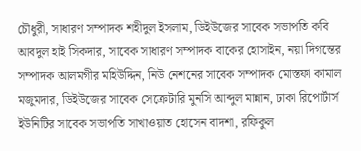চৌধুরী, সাধারণ সম্পাদক শহীদুল ইসলাম, ডিইউজের সাবেক সভাপতি কবি আবদুল হাই সিকদার, সাবেক সাধারণ সম্পাদক বাকের হোসাইন, নয়া দিগন্তের সম্পাদক আলমগীর মহিউদ্দিন, নিউ নেশনের সাবেক সম্পাদক মোস্তফা কামাল মজুমদার, ডিইউজের সাবেক সেক্রেটারি মুনসি আব্দুল মান্নান, ঢাকা রিপোর্টার্স ইউনিটির সাবেক সভাপতি সাখাওয়াত হোসেন বাদশা, রফিকুল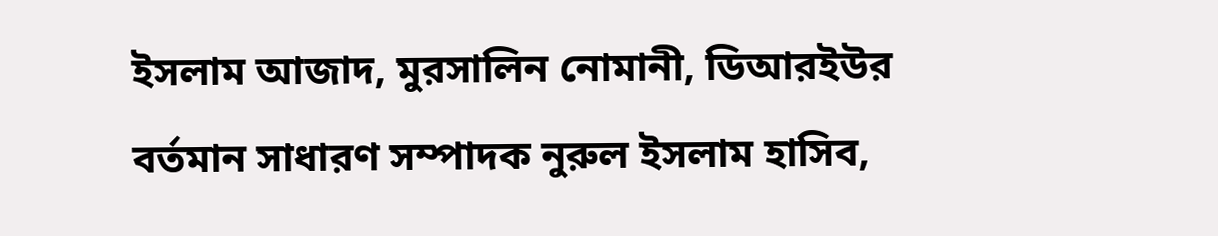ইসলাম আজাদ, মুরসালিন নোমানী, ডিআরইউর বর্তমান সাধারণ সম্পাদক নুরুল ইসলাম হাসিব,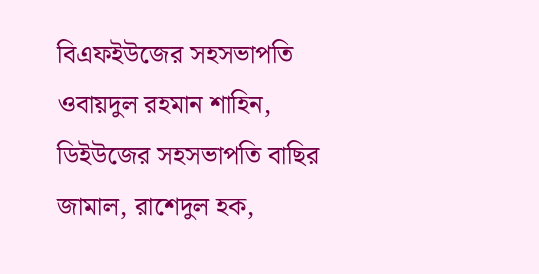বিএফইউজের সহসভাপতি ওবায়দুল রহমান শাহিন, ডিইউজের সহসভাপতি বাছির জামাল, রাশেদুল হক,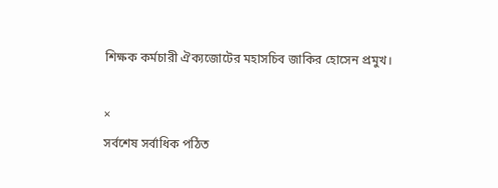শিক্ষক কর্মচারী ঐক্যজোটের মহাসচিব জাকির হোসেন প্রমুখ।

×
সর্বশেষ সর্বাধিক পঠিত